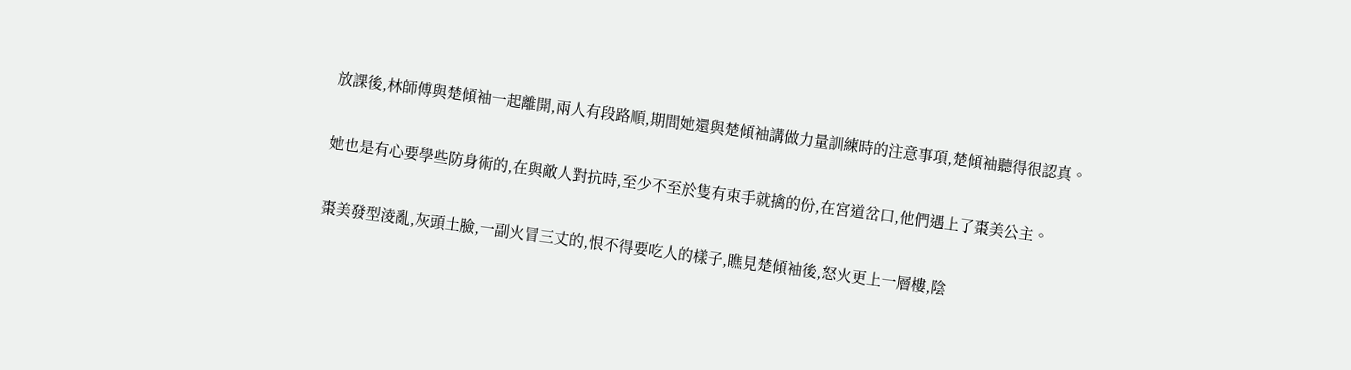放課後,林師傅與楚傾袖一起離開,兩人有段路順,期間她還與楚傾袖講做力量訓練時的注意事項,楚傾袖聽得很認真。

她也是有心要學些防身術的,在與敵人對抗時,至少不至於隻有束手就擒的份,在宮道岔口,他們遇上了棗美公主。

棗美發型淩亂,灰頭土臉,一副火冒三丈的,恨不得要吃人的樣子,瞧見楚傾袖後,怒火更上一層樓,陰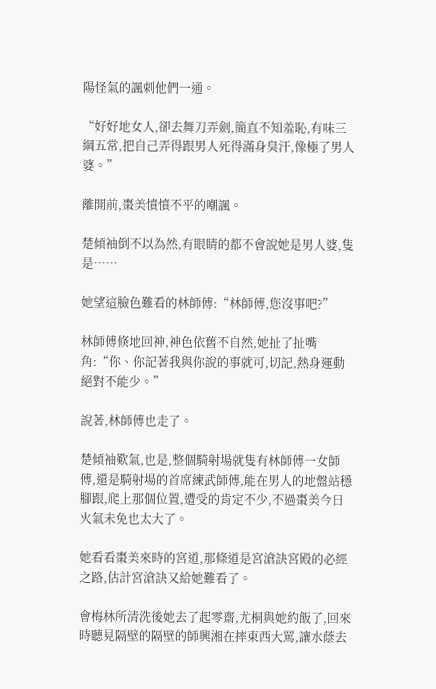陽怪氣的諷刺他們一通。

“好好地女人,卻去舞刀弄劍,簡直不知羞恥,有味三綱五常,把自己弄得跟男人死得滿身臭汗,像極了男人婆。”

離開前,棗美憤憤不平的嘲諷。

楚傾袖倒不以為然,有眼睛的都不會說她是男人婆,隻是……

她望這臉色難看的林師傅:“林師傅,您沒事吧?”

林師傅倏地回神,神色依舊不自然,她扯了扯嘴角:“你、你記著我與你說的事就可,切記,熱身運動絕對不能少。”

說著,林師傅也走了。

楚傾袖歎氣,也是,整個騎射場就隻有林師傅一女師傅,還是騎射場的首席練武師傅,能在男人的地盤站穩腳跟,爬上那個位置,遭受的肯定不少,不過棗美今日火氣未免也太大了。

她看看棗美來時的宮道,那條道是宮滄訣宮殿的必經之路,估計宮滄訣又給她難看了。

會梅林所清洗後她去了起零齋,尤桐與她約飯了,回來時聽見隔壁的隔壁的師興湘在摔東西大罵,讓水蔭去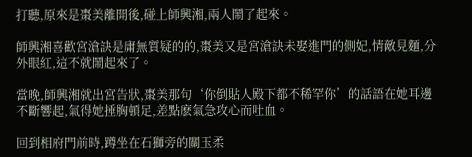打聽,原來是棗美離開後,碰上師興湘,兩人鬧了起來。

師興湘喜歡宮滄訣是庸無質疑的的,棗美又是宮滄訣未娶進門的側妃,情敵見麵,分外眼紅,這不就鬧起來了。

當晚,師興湘就出宮告狀,棗美那句‘你倒貼人殿下都不稀罕你’的話語在她耳邊不斷響起,氣得她捶胸頓足,差點麽氣急攻心而吐血。

回到相府門前時,蹲坐在石獅旁的關玉柔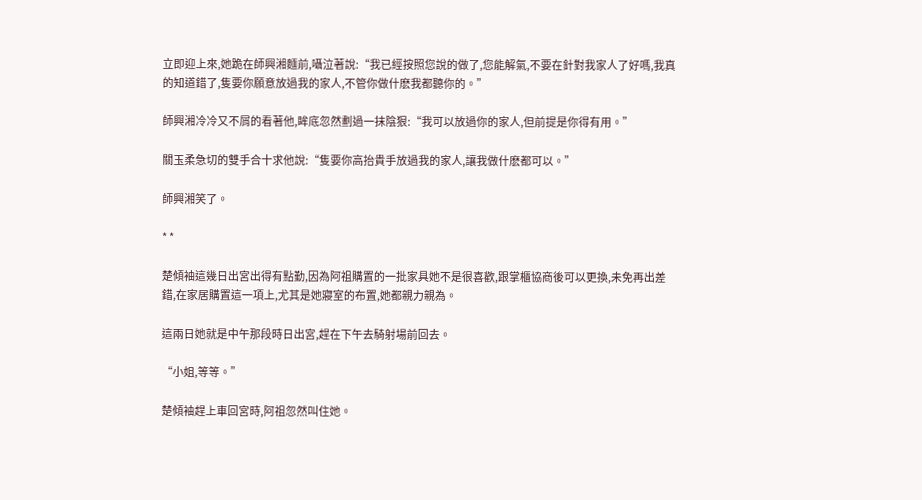立即迎上來,她跪在師興湘麵前,囁泣著說:“我已經按照您說的做了,您能解氣,不要在針對我家人了好嗎,我真的知道錯了,隻要你願意放過我的家人,不管你做什麽我都聽你的。”

師興湘冷冷又不屑的看著他,眸底忽然劃過一抹陰狠:“我可以放過你的家人,但前提是你得有用。”

關玉柔急切的雙手合十求他說:“隻要你高抬貴手放過我的家人,讓我做什麽都可以。”

師興湘笑了。

* *

楚傾袖這幾日出宮出得有點勤,因為阿祖購置的一批家具她不是很喜歡,跟掌櫃協商後可以更換,未免再出差錯,在家居購置這一項上,尤其是她寢室的布置,她都親力親為。

這兩日她就是中午那段時日出宮,趕在下午去騎射場前回去。

“小姐,等等。”

楚傾袖趕上車回宮時,阿祖忽然叫住她。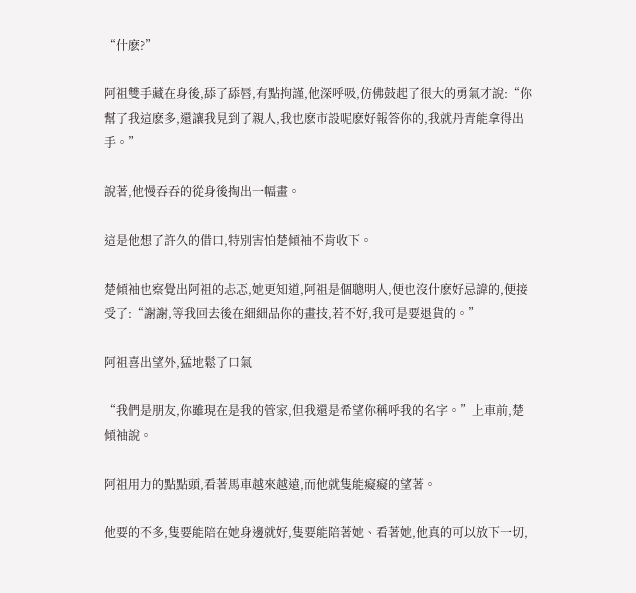“什麽?”

阿祖雙手藏在身後,舔了舔唇,有點拘謹,他深呼吸,仿佛鼓起了很大的勇氣才說:“你幫了我這麽多,還讓我見到了親人,我也麽市設呢麽好報答你的,我就丹青能拿得出手。”

說著,他慢吞吞的從身後掏出一幅畫。

這是他想了許久的借口,特別害怕楚傾袖不肯收下。

楚傾袖也察覺出阿祖的忐忑,她更知道,阿祖是個聰明人,便也沒什麽好忌諱的,便接受了:“謝謝,等我回去後在細細品你的畫技,若不好,我可是要退貨的。”

阿祖喜出望外,猛地鬆了口氣

“我們是朋友,你雖現在是我的管家,但我還是希望你稱呼我的名字。”上車前,楚傾袖說。

阿祖用力的點點頭,看著馬車越來越遠,而他就隻能癡癡的望著。

他要的不多,隻要能陪在她身邊就好,隻要能陪著她、看著她,他真的可以放下一切,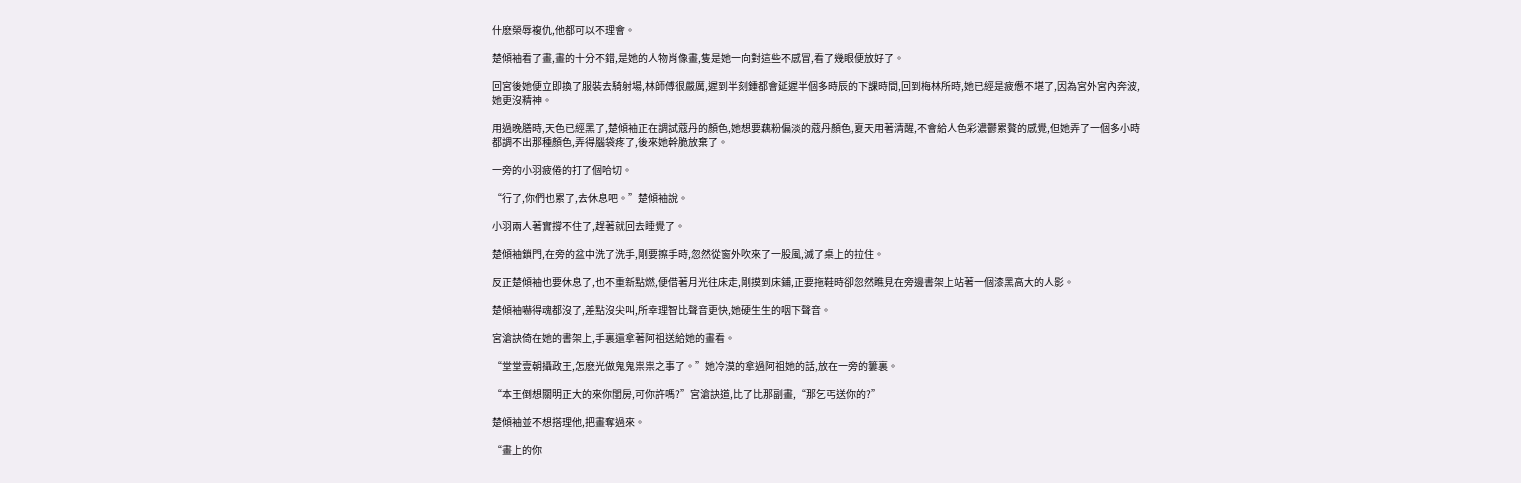什麽榮辱複仇,他都可以不理會。

楚傾袖看了畫,畫的十分不錯,是她的人物肖像畫,隻是她一向對這些不感冒,看了幾眼便放好了。

回宮後她便立即換了服裝去騎射場,林師傅很嚴厲,遲到半刻鍾都會延遲半個多時辰的下課時間,回到梅林所時,她已經是疲憊不堪了,因為宮外宮內奔波,她更沒精神。

用過晚膳時,天色已經黑了,楚傾袖正在調試蔻丹的顏色,她想要藕粉偏淡的蔻丹顏色,夏天用著清醒,不會給人色彩濃鬱累贅的感覺,但她弄了一個多小時都調不出那種顏色,弄得腦袋疼了,後來她幹脆放棄了。

一旁的小羽疲倦的打了個哈切。

“行了,你們也累了,去休息吧。”楚傾袖說。

小羽兩人著實撐不住了,趕著就回去睡覺了。

楚傾袖鎖門,在旁的盆中洗了洗手,剛要擦手時,忽然從窗外吹來了一股風,滅了桌上的拉住。

反正楚傾袖也要休息了,也不重新點燃,便借著月光往床走,剛摸到床鋪,正要拖鞋時卻忽然瞧見在旁邊書架上站著一個漆黑高大的人影。

楚傾袖嚇得魂都沒了,差點沒尖叫,所幸理智比聲音更快,她硬生生的咽下聲音。

宮滄訣倚在她的書架上,手裏還拿著阿祖送給她的畫看。

“堂堂壹朝攝政王,怎麽光做鬼鬼祟祟之事了。”她冷漠的拿過阿祖她的話,放在一旁的簍裏。

“本王倒想關明正大的來你閨房,可你許嗎?”宮滄訣道,比了比那副畫,“那乞丐送你的?”

楚傾袖並不想搭理他,把畫奪過來。

“畫上的你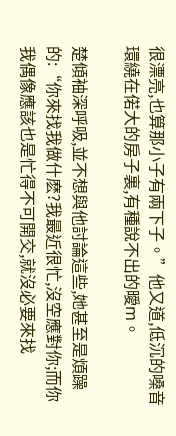很漂亮,也算那小子有兩下子。”他又道,低沉的嗓音環繞在偌大的房子裏,有種說不出的曖m。

楚傾袖深呼吸,並不想與他討論這些,她甚至是煩躁的:“你來找我做什麽?我最近很忙,沒空應對你;而你我偶像應該也是忙得不可開交,就沒必要來找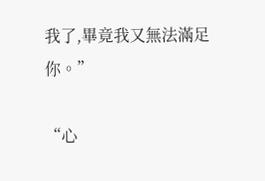我了,畢竟我又無法滿足你。”

“心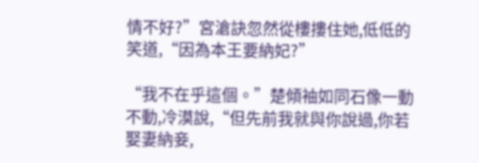情不好?”宮滄訣忽然從樓摟住她,低低的笑道,“因為本王要納妃?”

“我不在乎這個。”楚傾袖如同石像一動不動,冷漠說,“但先前我就與你說過,你若娶妻納妾,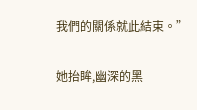我們的關係就此結束。”

她抬眸,幽深的黑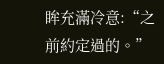眸充滿冷意:“之前約定過的。”